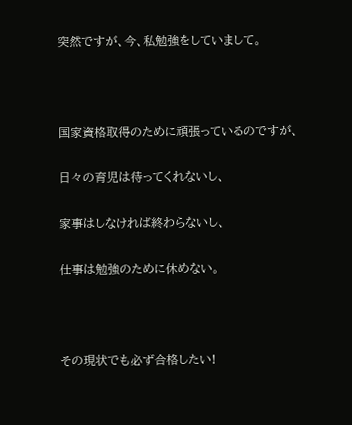突然ですが、今、私勉強をしていまして。



国家資格取得のために頑張っているのですが、

日々の育児は待ってくれないし、

家事はしなければ終わらないし、

仕事は勉強のために休めない。



その現状でも必ず合格したい!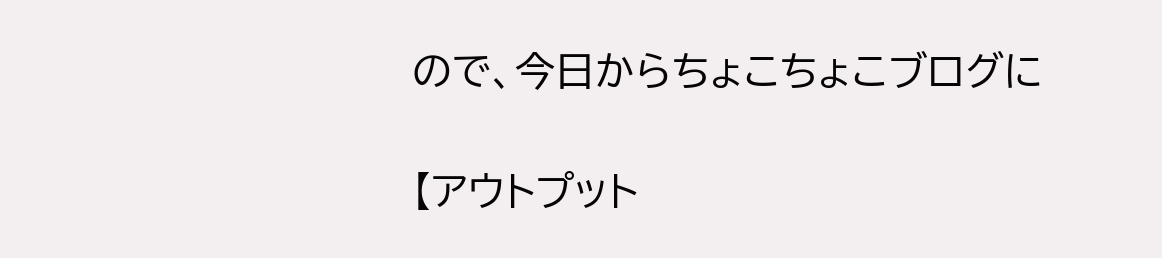ので、今日からちょこちょこブログに

【アウトプット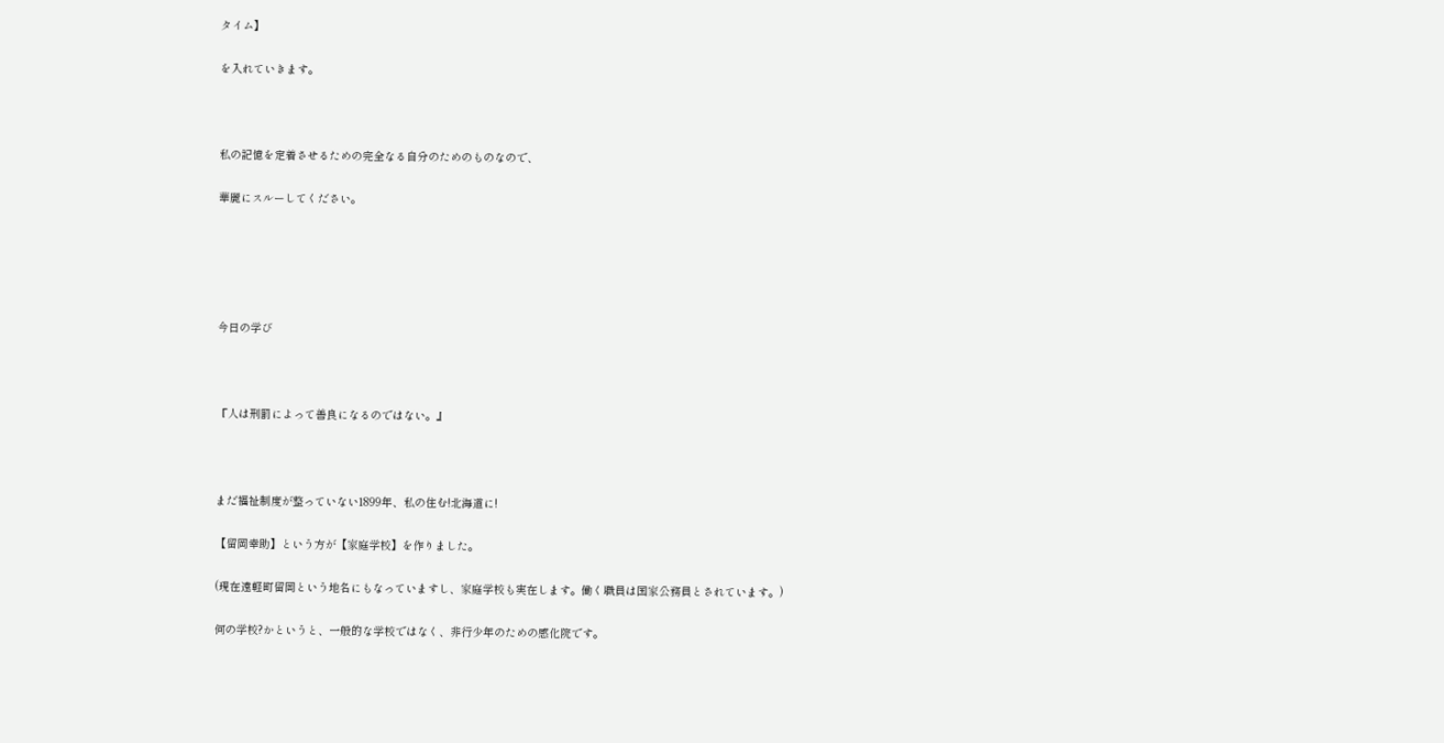タイム】

を入れていきます。



私の記憶を定着させるための完全なる自分のためのものなので、

華麗にスルーしてください。





今日の学び



『人は刑罰によって善良になるのではない。』



まだ福祉制度が整っていない1899年、私の住む!北海道に!

【留岡幸助】という方が【家庭学校】を作りました。

(現在遠軽町留岡という地名にもなっていますし、家庭学校も実在します。働く職員は国家公務員とされています。)

何の学校?かというと、一般的な学校ではなく、非行少年のための感化院です。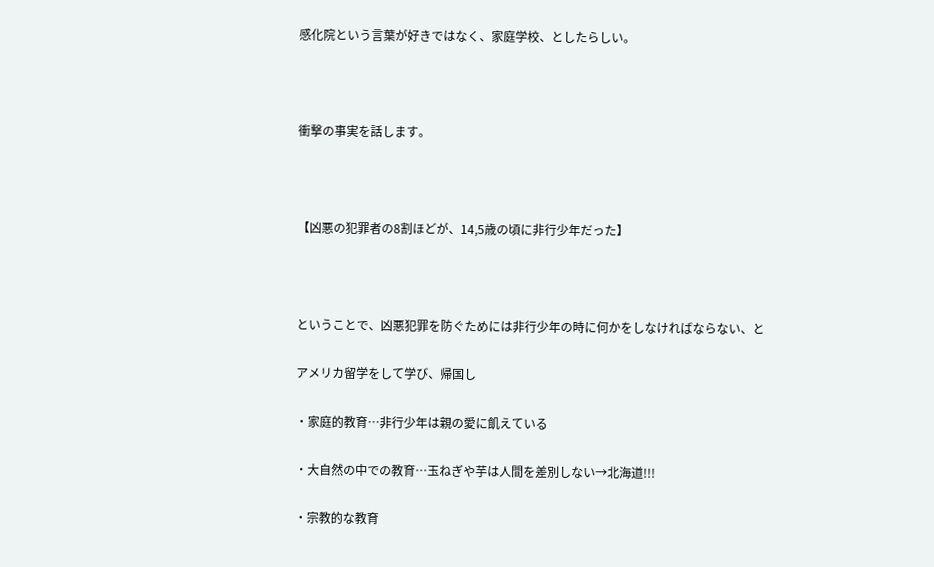感化院という言葉が好きではなく、家庭学校、としたらしい。



衝撃の事実を話します。



【凶悪の犯罪者の8割ほどが、14,5歳の頃に非行少年だった】



ということで、凶悪犯罪を防ぐためには非行少年の時に何かをしなければならない、と

アメリカ留学をして学び、帰国し

・家庭的教育…非行少年は親の愛に飢えている

・大自然の中での教育…玉ねぎや芋は人間を差別しない→北海道!!!

・宗教的な教育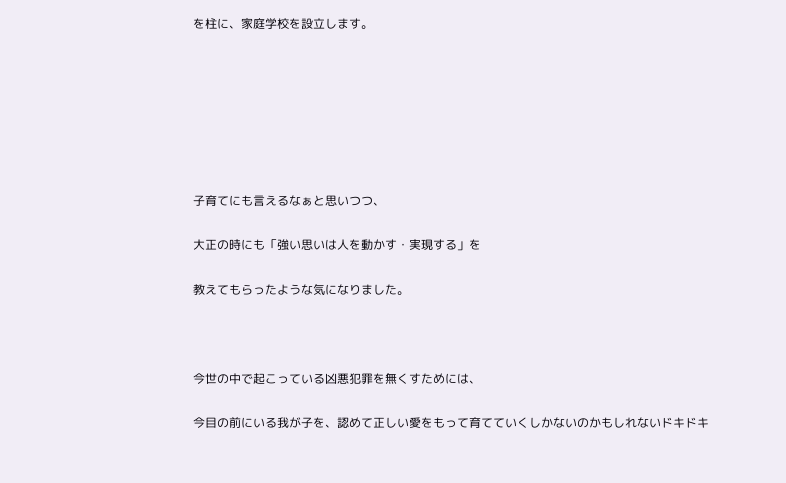を柱に、家庭学校を設立します。







子育てにも言えるなぁと思いつつ、

大正の時にも「強い思いは人を動かす・実現する」を

教えてもらったような気になりました。



今世の中で起こっている凶悪犯罪を無くすためには、

今目の前にいる我が子を、認めて正しい愛をもって育てていくしかないのかもしれないドキドキ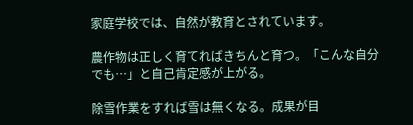家庭学校では、自然が教育とされています。

農作物は正しく育てればきちんと育つ。「こんな自分でも…」と自己肯定感が上がる。

除雪作業をすれば雪は無くなる。成果が目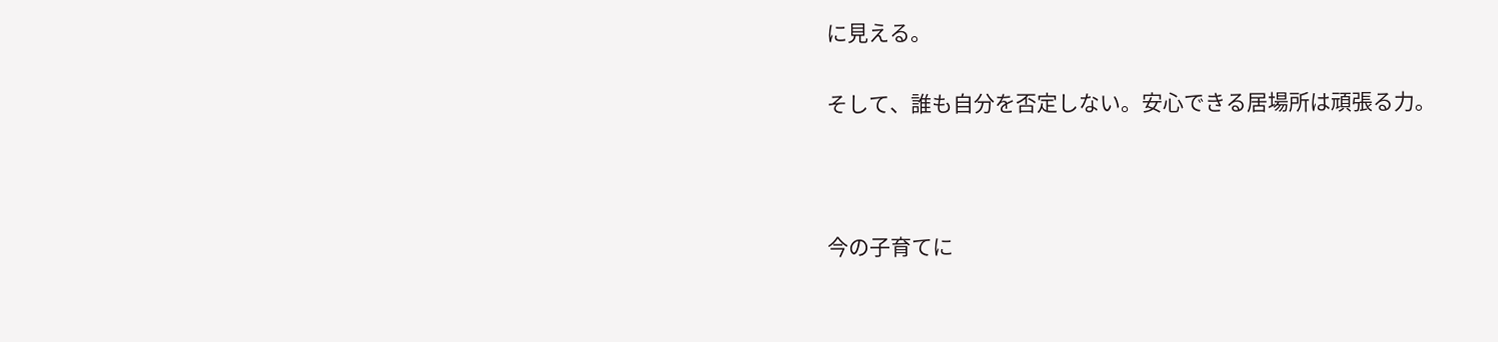に見える。

そして、誰も自分を否定しない。安心できる居場所は頑張る力。



今の子育てに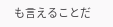も言えることだ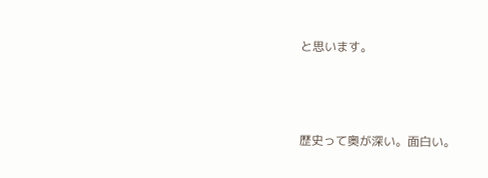と思います。



歴史って奥が深い。面白い。